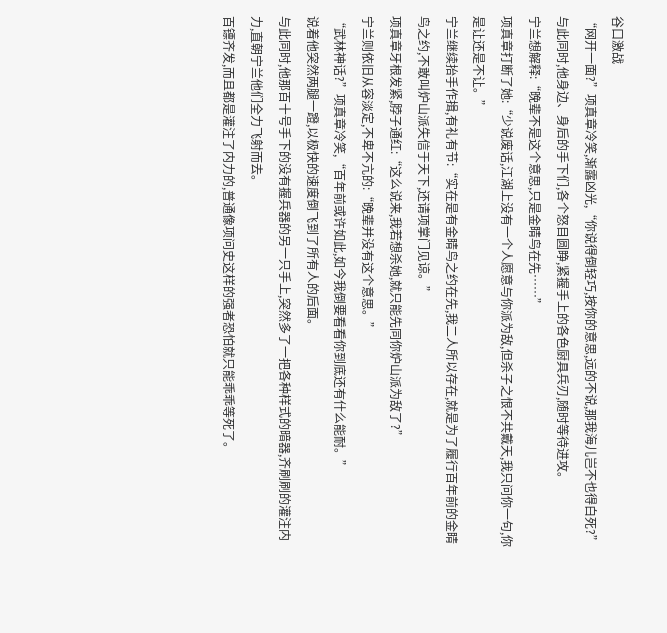谷口激战
“网开一面?”项真章冷笑,渐露凶光,“你说得倒轻巧,按你的意思,远的不说,那我海儿岂不也得白死?”
与此同时,他身边、身后的手下们,各个怒目圆睁,紧握手上的各色厨具兵刃,随时等待进攻。
宁兰想解释:“晚辈不是这个意思,只是金睛鸟在先……”
项真章打断了她:“少说废话,江湖上没有一个人愿意与你派为敌,但杀子之恨不共戴天,我只问你一句,你是让还是不让。”
宁兰继续抬手作揖,有礼有节:“实在是有金睛鸟之约在先,我二人所以存在,就是为了履行百年前的金睛鸟之约,不敢叫炉山派失信于天下,还请项掌门见谅。”
项真章牙根发紧,脖子通红:“这么说来,我若想杀她,就只能先同你炉山派为敌了?”
宁兰则依旧从容淡定,不卑不亢的:“晚辈并没有这个意思。”
“武林神话?”项真章冷笑,“百年前或许如此,如今我倒要看看你到底还有什么能耐。”
说着他突然两腿一蹬,以极快的速度倒飞到了所有人的后面。
与此同时,他那百十号手下的没有握兵器的另一只手上,突然多了一把各种样式的暗器,齐刷刷的灌注内力,直朝宁兰他们全力飞射而去。
百镖齐发,而且都是灌注了内力的,普通像项问史这样的强者恐怕就只能乖乖等死了。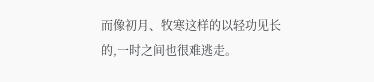而像初月、牧寒这样的以轻功见长的,一时之间也很难逃走。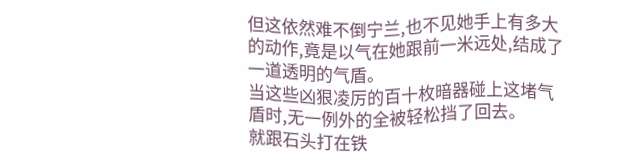但这依然难不倒宁兰,也不见她手上有多大的动作,竟是以气在她跟前一米远处,结成了一道透明的气盾。
当这些凶狠凌厉的百十枚暗器碰上这堵气盾时,无一例外的全被轻松挡了回去。
就跟石头打在铁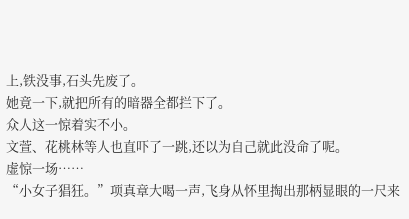上,铁没事,石头先废了。
她竟一下,就把所有的暗器全都拦下了。
众人这一惊着实不小。
文萱、花桃林等人也直吓了一跳,还以为自己就此没命了呢。
虚惊一场……
“小女子猖狂。”项真章大喝一声,飞身从怀里掏出那柄显眼的一尺来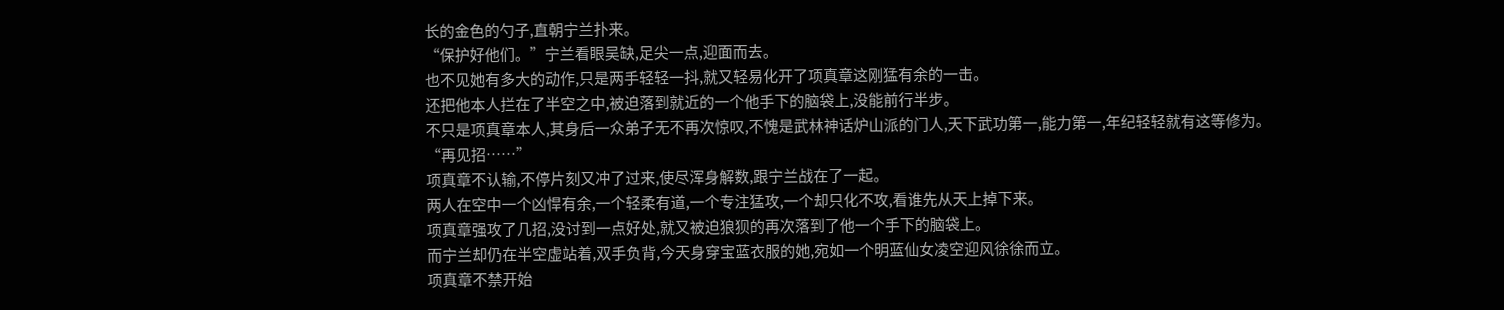长的金色的勺子,直朝宁兰扑来。
“保护好他们。”宁兰看眼吴缺,足尖一点,迎面而去。
也不见她有多大的动作,只是两手轻轻一抖,就又轻易化开了项真章这刚猛有余的一击。
还把他本人拦在了半空之中,被迫落到就近的一个他手下的脑袋上,没能前行半步。
不只是项真章本人,其身后一众弟子无不再次惊叹,不愧是武林神话炉山派的门人,天下武功第一,能力第一,年纪轻轻就有这等修为。
“再见招……”
项真章不认输,不停片刻又冲了过来,使尽浑身解数,跟宁兰战在了一起。
两人在空中一个凶悍有余,一个轻柔有道,一个专注猛攻,一个却只化不攻,看谁先从天上掉下来。
项真章强攻了几招,没讨到一点好处,就又被迫狼狈的再次落到了他一个手下的脑袋上。
而宁兰却仍在半空虚站着,双手负背,今天身穿宝蓝衣服的她,宛如一个明蓝仙女凌空迎风徐徐而立。
项真章不禁开始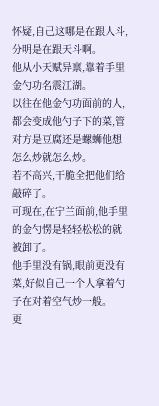怀疑,自己这哪是在跟人斗,分明是在跟天斗啊。
他从小天赋异禀,靠着手里金勺功名震江湖。
以往在他金勺功面前的人,都会变成他勺子下的菜,管对方是豆腐还是螺蛳他想怎么炒就怎么炒。
若不高兴,干脆全把他们给敲碎了。
可现在,在宁兰面前,他手里的金勺愣是轻轻松松的就被卸了。
他手里没有锅,眼前更没有菜,好似自己一个人拿着勺子在对着空气炒一般。
更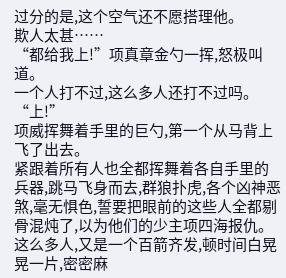过分的是,这个空气还不愿搭理他。
欺人太甚……
“都给我上!”项真章金勺一挥,怒极叫道。
一个人打不过,这么多人还打不过吗。
“上!”
项威挥舞着手里的巨勺,第一个从马背上飞了出去。
紧跟着所有人也全都挥舞着各自手里的兵器,跳马飞身而去,群狼扑虎,各个凶神恶煞,毫无惧色,誓要把眼前的这些人全都剔骨混炖了,以为他们的少主项四海报仇。
这么多人,又是一个百箭齐发,顿时间白晃晃一片,密密麻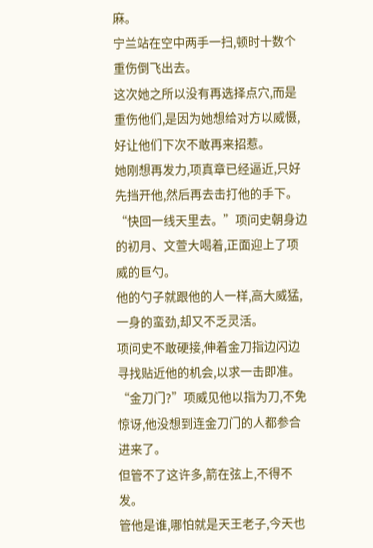麻。
宁兰站在空中两手一扫,顿时十数个重伤倒飞出去。
这次她之所以没有再选择点穴,而是重伤他们,是因为她想给对方以威慑,好让他们下次不敢再来招惹。
她刚想再发力,项真章已经逼近,只好先挡开他,然后再去击打他的手下。
“快回一线天里去。”项问史朝身边的初月、文萱大喝着,正面迎上了项威的巨勺。
他的勺子就跟他的人一样,高大威猛,一身的蛮劲,却又不乏灵活。
项问史不敢硬接,伸着金刀指边闪边寻找贴近他的机会,以求一击即准。
“金刀门?”项威见他以指为刀,不免惊讶,他没想到连金刀门的人都参合进来了。
但管不了这许多,箭在弦上,不得不发。
管他是谁,哪怕就是天王老子,今天也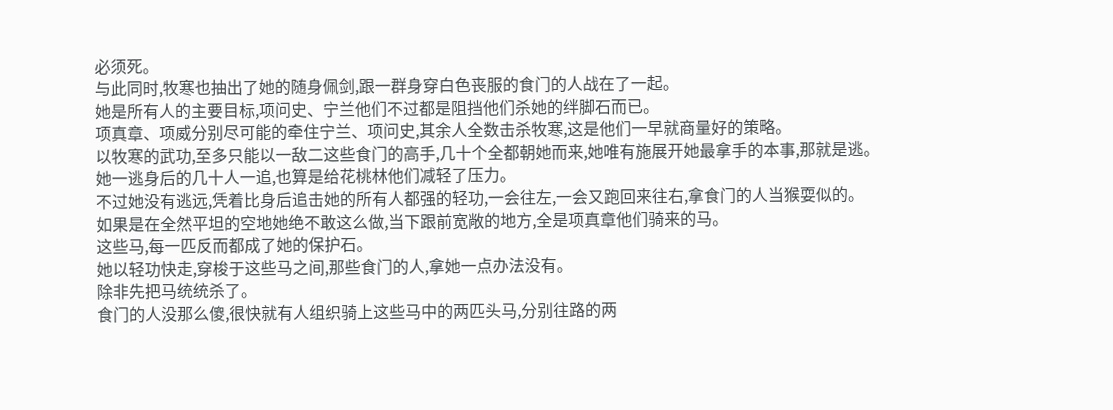必须死。
与此同时,牧寒也抽出了她的随身佩剑,跟一群身穿白色丧服的食门的人战在了一起。
她是所有人的主要目标,项问史、宁兰他们不过都是阻挡他们杀她的绊脚石而已。
项真章、项威分别尽可能的牵住宁兰、项问史,其余人全数击杀牧寒,这是他们一早就商量好的策略。
以牧寒的武功,至多只能以一敌二这些食门的高手,几十个全都朝她而来,她唯有施展开她最拿手的本事,那就是逃。
她一逃身后的几十人一追,也算是给花桃林他们减轻了压力。
不过她没有逃远,凭着比身后追击她的所有人都强的轻功,一会往左,一会又跑回来往右,拿食门的人当猴耍似的。
如果是在全然平坦的空地她绝不敢这么做,当下跟前宽敞的地方,全是项真章他们骑来的马。
这些马,每一匹反而都成了她的保护石。
她以轻功快走,穿梭于这些马之间,那些食门的人,拿她一点办法没有。
除非先把马统统杀了。
食门的人没那么傻,很快就有人组织骑上这些马中的两匹头马,分别往路的两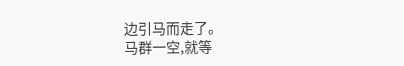边引马而走了。
马群一空,就等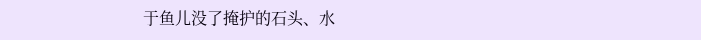于鱼儿没了掩护的石头、水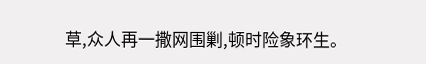草,众人再一撒网围剿,顿时险象环生。